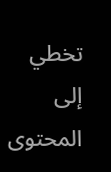تخطي إلى المحتوى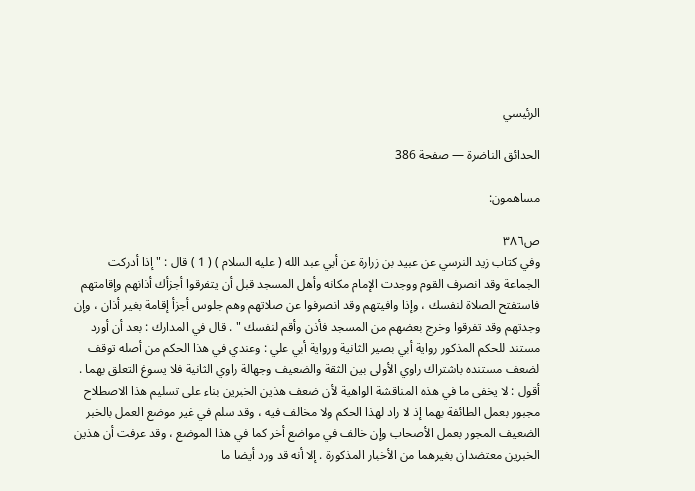الرئيسي

الحدائق الناضرة — صفحة 386

مساهمون:

ص٣٨٦
وفي كتاب زيد النرسي عن عبيد بن زرارة عن أبي عبد الله ( عليه السلام ) ( 1 ) قال : " إذا أدركت الجماعة وقد انصرف القوم ووجدت الإمام مكانه وأهل المسجد قبل أن يتفرقوا أجزأك أذانهم وإقامتهم فاستفتح الصلاة لنفسك ، وإذا وافيتهم وقد انصرفوا عن صلاتهم وهم جلوس أجزأ إقامة بغير أذان ، وإن وجدتهم وقد تفرقوا وخرج بعضهم من المسجد فأذن وأقم لنفسك " . قال في المدارك : بعد أن أورد مستند للحكم المذكور رواية أبي بصير الثانية ورواية أبي علي : وعندي في هذا الحكم من أصله توقف لضعف مستنده باشتراك راوي الأولى بين الثقة والضعيف وجهالة راوي الثانية فلا يسوغ التعلق بهما . أقول : لا يخفى ما في هذه المناقشة الواهية لأن ضعف هذين الخبرين بناء على تسليم هذا الاصطلاح مجبور بعمل الطائفة بهما إذ لا راد لهذا الحكم ولا مخالف فيه ، وقد سلم في غير موضع العمل بالخبر الضعيف المجور بعمل الأصحاب وإن خالف في مواضع أخر كما في هذا الموضع ، وقد عرفت أن هذين الخبرين معتضدان بغيرهما من الأخبار المذكورة . إلا أنه قد ورد أيضا ما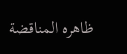ظاهره المناقضة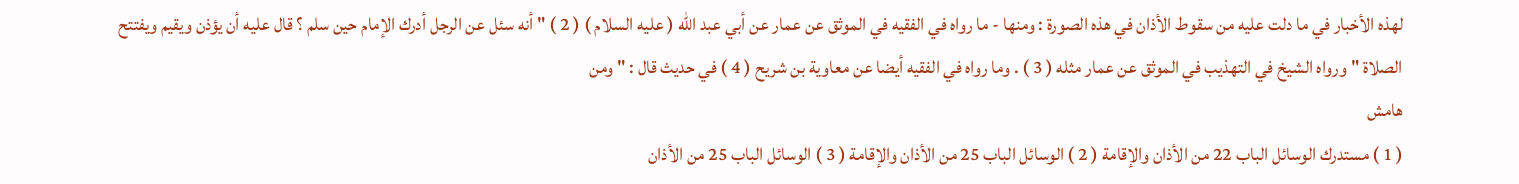لهذه الأخبار في ما دلت عليه من سقوط الأذان في هذه الصورة : ومنها - ما رواه في الفقيه في الموثق عن عمار عن أبي عبد الله ( عليه السلام ) ( 2 ) " أنه سئل عن الرجل أدرك الإمام حين سلم ؟ قال عليه أن يؤذن ويقيم ويفتتح الصلاة " ورواه الشيخ في التهذيب في الموثق عن عمار مثله ( 3 ) . وما رواه في الفقيه أيضا عن معاوية بن شريح ( 4 ) في حديث قال : " ومن
هامش
( 1 ) مستدرك الوسائل الباب 22 من الأذان والإقامة ( 2 ) الوسائل الباب 25 من الأذان والإقامة ( 3 ) الوسائل الباب 25 من الأذان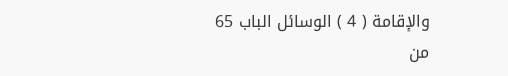والإقامة ( 4 ) الوسائل الباب 65 من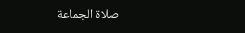صلاة الجماعة